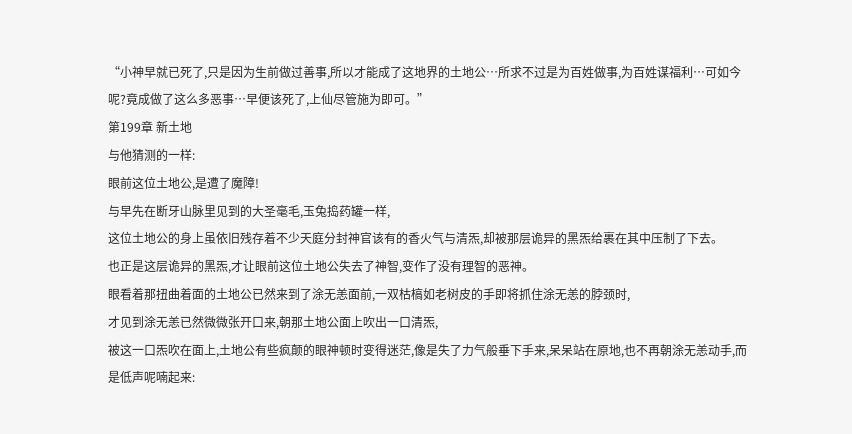“小神早就已死了,只是因为生前做过善事,所以才能成了这地界的土地公…所求不过是为百姓做事,为百姓谋福利…可如今呢?竟成做了这么多恶事…早便该死了,上仙尽管施为即可。”
第199章 新土地
与他猜测的一样:
眼前这位土地公,是遭了魔障!
与早先在断牙山脉里见到的大圣毫毛,玉兔捣药罐一样,
这位土地公的身上虽依旧残存着不少天庭分封神官该有的香火气与清炁,却被那层诡异的黑炁给裹在其中压制了下去。
也正是这层诡异的黑炁,才让眼前这位土地公失去了神智,变作了没有理智的恶神。
眼看着那扭曲着面的土地公已然来到了涂无恙面前,一双枯槁如老树皮的手即将抓住涂无恙的脖颈时,
才见到涂无恙已然微微张开口来,朝那土地公面上吹出一口清炁,
被这一口炁吹在面上,土地公有些疯颠的眼神顿时变得迷茫,像是失了力气般垂下手来,呆呆站在原地,也不再朝涂无恙动手,而是低声呢喃起来: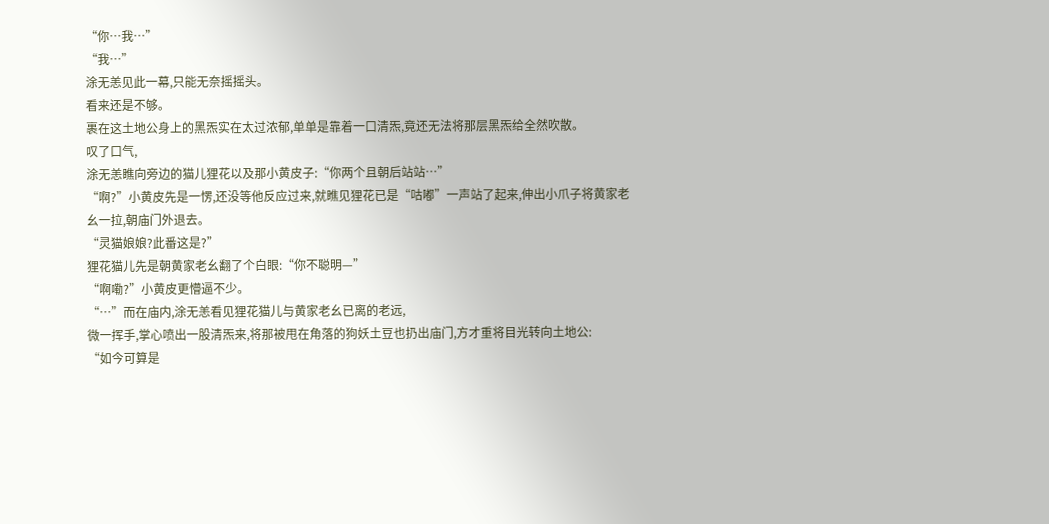“你…我…”
“我…”
涂无恙见此一幕,只能无奈摇摇头。
看来还是不够。
裹在这土地公身上的黑炁实在太过浓郁,单单是靠着一口清炁,竟还无法将那层黑炁给全然吹散。
叹了口气,
涂无恙瞧向旁边的猫儿狸花以及那小黄皮子:“你两个且朝后站站…”
“啊?”小黄皮先是一愣,还没等他反应过来,就瞧见狸花已是“咕嘟”一声站了起来,伸出小爪子将黄家老幺一拉,朝庙门外退去。
“灵猫娘娘?此番这是?”
狸花猫儿先是朝黄家老幺翻了个白眼:“你不聪明—”
“啊嘞?”小黄皮更懵逼不少。
“…”而在庙内,涂无恙看见狸花猫儿与黄家老幺已离的老远,
微一挥手,掌心喷出一股清炁来,将那被甩在角落的狗妖土豆也扔出庙门,方才重将目光转向土地公:
“如今可算是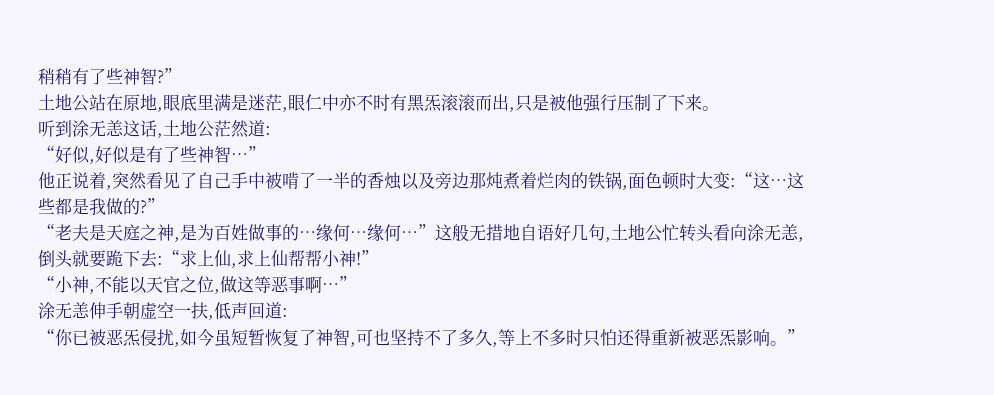稍稍有了些神智?”
土地公站在原地,眼底里满是迷茫,眼仁中亦不时有黑炁滚滚而出,只是被他强行压制了下来。
听到涂无恙这话,土地公茫然道:
“好似,好似是有了些神智…”
他正说着,突然看见了自己手中被啃了一半的香烛以及旁边那炖煮着烂肉的铁锅,面色顿时大变:“这…这些都是我做的?”
“老夫是天庭之神,是为百姓做事的…缘何…缘何…”这般无措地自语好几句,土地公忙转头看向涂无恙,倒头就要跪下去:“求上仙,求上仙帮帮小神!”
“小神,不能以天官之位,做这等恶事啊…”
涂无恙伸手朝虚空一扶,低声回道:
“你已被恶炁侵扰,如今虽短暂恢复了神智,可也坚持不了多久,等上不多时只怕还得重新被恶炁影响。”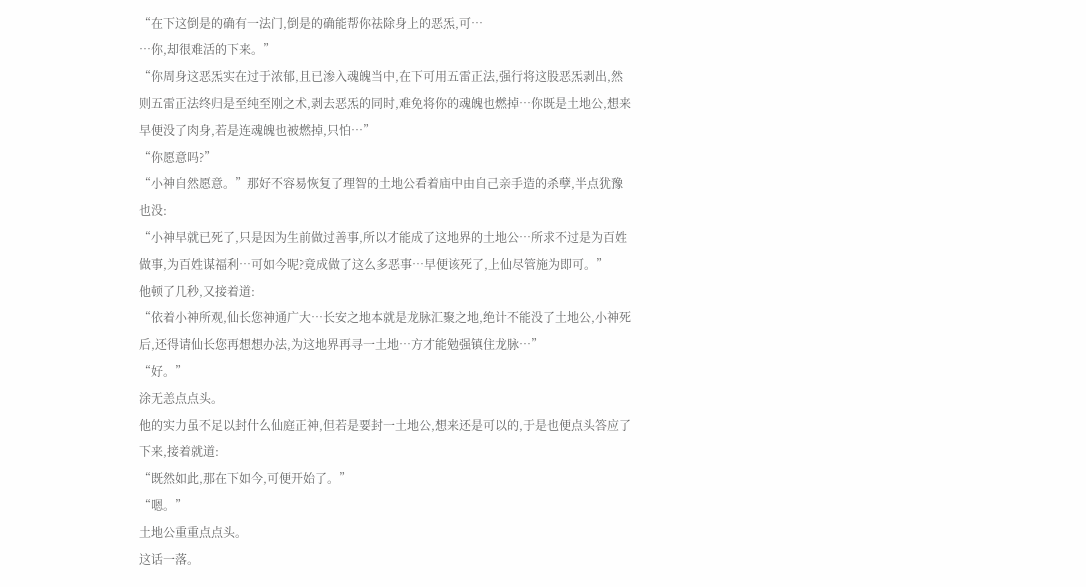“在下这倒是的确有一法门,倒是的确能帮你祛除身上的恶炁,可…
…你,却很难活的下来。”
“你周身这恶炁实在过于浓郁,且已渗入魂魄当中,在下可用五雷正法,强行将这股恶炁剥出,然则五雷正法终归是至纯至刚之术,剥去恶炁的同时,难免将你的魂魄也燃掉…你既是土地公,想来早便没了肉身,若是连魂魄也被燃掉,只怕…”
“你愿意吗?”
“小神自然愿意。”那好不容易恢复了理智的土地公看着庙中由自己亲手造的杀孽,半点犹豫也没:
“小神早就已死了,只是因为生前做过善事,所以才能成了这地界的土地公…所求不过是为百姓做事,为百姓谋福利…可如今呢?竟成做了这么多恶事…早便该死了,上仙尽管施为即可。”
他顿了几秒,又接着道:
“依着小神所观,仙长您神通广大…长安之地本就是龙脉汇聚之地,绝计不能没了土地公,小神死后,还得请仙长您再想想办法,为这地界再寻一土地…方才能勉强镇住龙脉…”
“好。”
涂无恙点点头。
他的实力虽不足以封什么仙庭正神,但若是要封一土地公,想来还是可以的,于是也便点头答应了下来,接着就道:
“既然如此,那在下如今,可便开始了。”
“嗯。”
土地公重重点点头。
这话一落。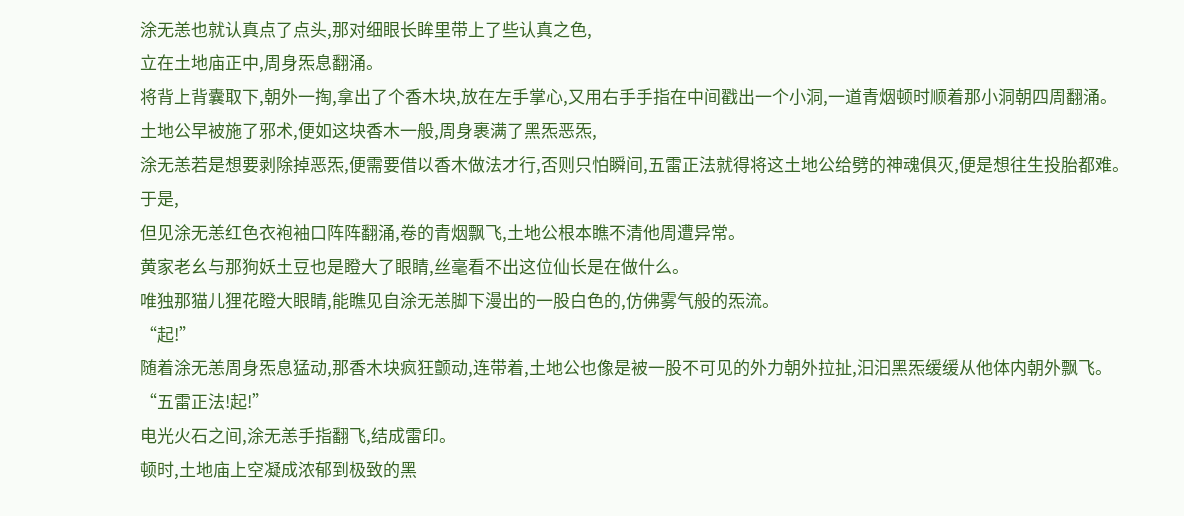涂无恙也就认真点了点头,那对细眼长眸里带上了些认真之色,
立在土地庙正中,周身炁息翻涌。
将背上背囊取下,朝外一掏,拿出了个香木块,放在左手掌心,又用右手手指在中间戳出一个小洞,一道青烟顿时顺着那小洞朝四周翻涌。
土地公早被施了邪术,便如这块香木一般,周身裹满了黑炁恶炁,
涂无恙若是想要剥除掉恶炁,便需要借以香木做法才行,否则只怕瞬间,五雷正法就得将这土地公给劈的神魂俱灭,便是想往生投胎都难。
于是,
但见涂无恙红色衣袍袖口阵阵翻涌,卷的青烟飘飞,土地公根本瞧不清他周遭异常。
黄家老幺与那狗妖土豆也是瞪大了眼睛,丝毫看不出这位仙长是在做什么。
唯独那猫儿狸花瞪大眼睛,能瞧见自涂无恙脚下漫出的一股白色的,仿佛雾气般的炁流。
“起!”
随着涂无恙周身炁息猛动,那香木块疯狂颤动,连带着,土地公也像是被一股不可见的外力朝外拉扯,汩汩黑炁缓缓从他体内朝外飘飞。
“五雷正法!起!”
电光火石之间,涂无恙手指翻飞,结成雷印。
顿时,土地庙上空凝成浓郁到极致的黑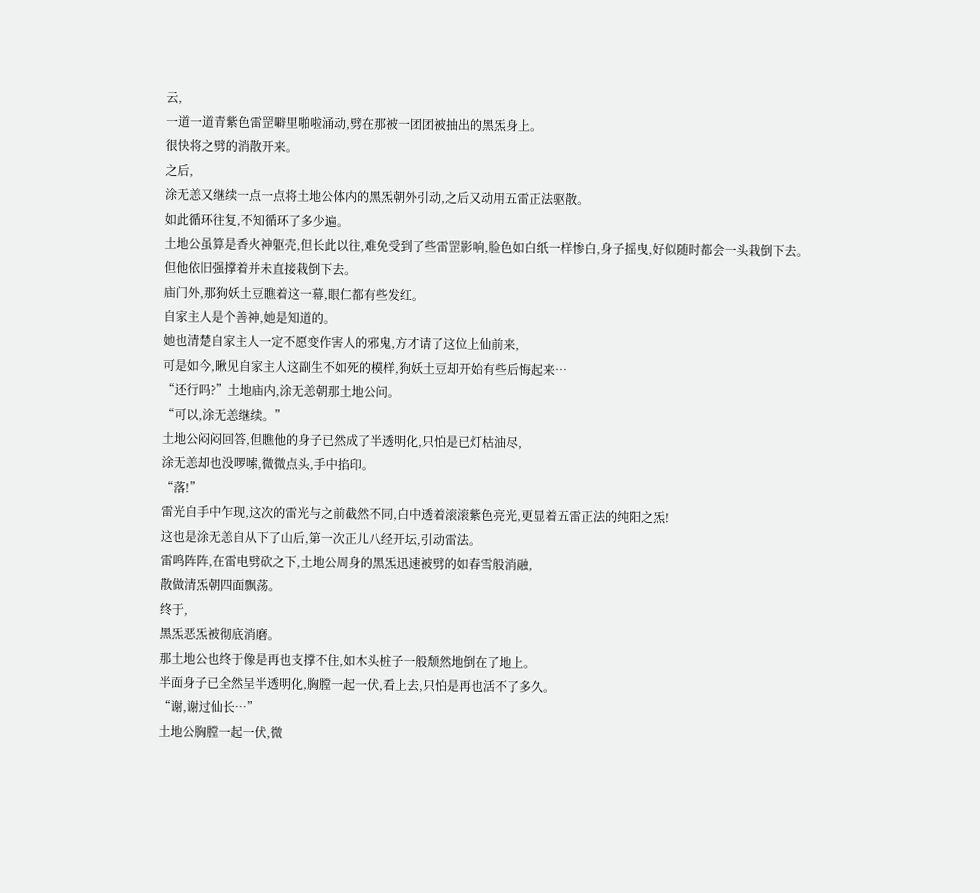云,
一道一道青紫色雷罡噼里啪啦涌动,劈在那被一团团被抽出的黑炁身上。
很快将之劈的消散开来。
之后,
涂无恙又继续一点一点将土地公体内的黑炁朝外引动,之后又动用五雷正法驱散。
如此循环往复,不知循环了多少遍。
土地公虽算是香火神躯壳,但长此以往,难免受到了些雷罡影响,脸色如白纸一样惨白,身子摇曳,好似随时都会一头栽倒下去。
但他依旧强撑着并未直接栽倒下去。
庙门外,那狗妖土豆瞧着这一幕,眼仁都有些发红。
自家主人是个善神,她是知道的。
她也清楚自家主人一定不愿变作害人的邪鬼,方才请了这位上仙前来,
可是如今,瞅见自家主人这副生不如死的模样,狗妖土豆却开始有些后悔起来…
“还行吗?”土地庙内,涂无恙朝那土地公问。
“可以,涂无恙继续。”
土地公闷闷回答,但瞧他的身子已然成了半透明化,只怕是已灯枯油尽,
涂无恙却也没啰嗦,微微点头,手中掐印。
“落!”
雷光自手中乍现,这次的雷光与之前截然不同,白中透着滚滚紫色亮光,更显着五雷正法的纯阳之炁!
这也是涂无恙自从下了山后,第一次正儿八经开坛,引动雷法。
雷鸣阵阵,在雷电劈砍之下,土地公周身的黑炁迅速被劈的如春雪般消融,
散做清炁朝四面飘荡。
终于,
黑炁恶炁被彻底消磨。
那土地公也终于像是再也支撑不住,如木头桩子一般颓然地倒在了地上。
半面身子已全然呈半透明化,胸膛一起一伏,看上去,只怕是再也活不了多久。
“谢,谢过仙长…”
土地公胸膛一起一伏,微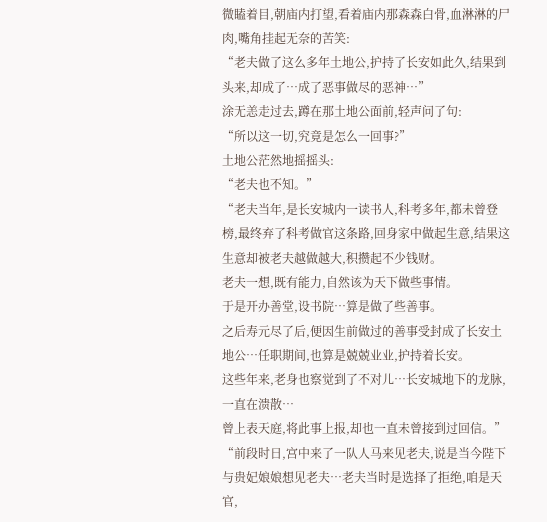微瞌着目,朝庙内打望,看着庙内那森森白骨,血淋淋的尸肉,嘴角挂起无奈的苦笑:
“老夫做了这么多年土地公,护持了长安如此久,结果到头来,却成了…成了恶事做尽的恶神…”
涂无恙走过去,蹲在那土地公面前,轻声问了句:
“所以这一切,究竟是怎么一回事?”
土地公茫然地摇摇头:
“老夫也不知。”
“老夫当年,是长安城内一读书人,科考多年,都未曾登榜,最终弃了科考做官这条路,回身家中做起生意,结果这生意却被老夫越做越大,积攒起不少钱财。
老夫一想,既有能力,自然该为天下做些事情。
于是开办善堂,设书院…算是做了些善事。
之后寿元尽了后,便因生前做过的善事受封成了长安土地公…任职期间,也算是兢兢业业,护持着长安。
这些年来,老身也察觉到了不对儿…长安城地下的龙脉,一直在溃散…
曾上表天庭,将此事上报,却也一直未曾接到过回信。”
“前段时日,宫中来了一队人马来见老夫,说是当今陛下与贵妃娘娘想见老夫…老夫当时是选择了拒绝,咱是天官,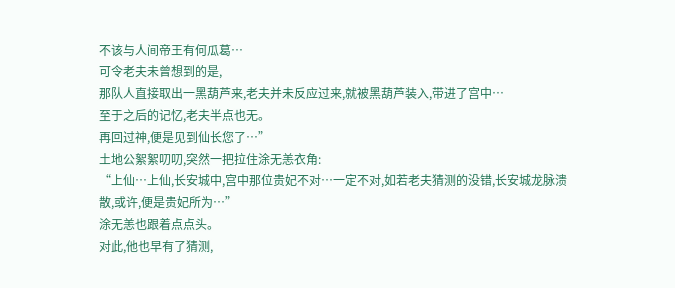不该与人间帝王有何瓜葛…
可令老夫未曾想到的是,
那队人直接取出一黑葫芦来,老夫并未反应过来,就被黑葫芦装入,带进了宫中…
至于之后的记忆,老夫半点也无。
再回过神,便是见到仙长您了…”
土地公絮絮叨叨,突然一把拉住涂无恙衣角:
“上仙…上仙,长安城中,宫中那位贵妃不对…一定不对,如若老夫猜测的没错,长安城龙脉溃散,或许,便是贵妃所为…”
涂无恙也跟着点点头。
对此,他也早有了猜测,